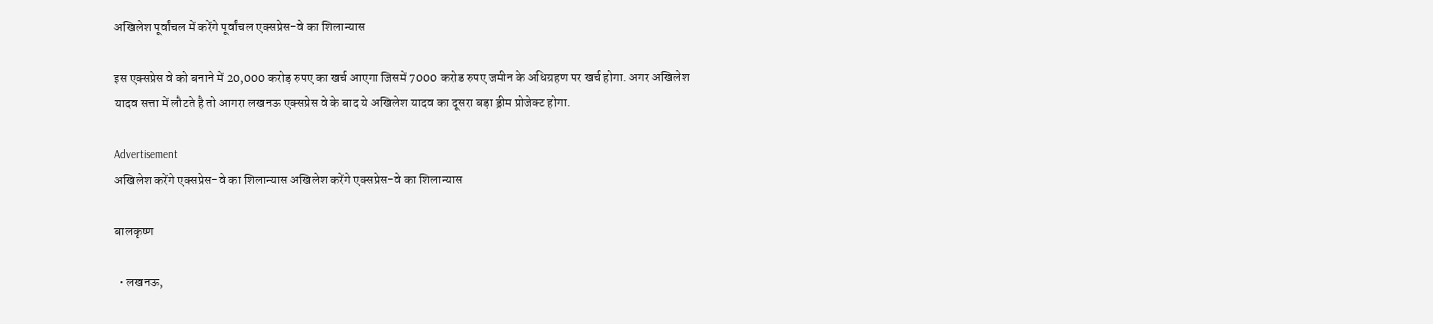अखिलेश पूर्वांचल में करेंगे पूर्वांचल एक्सप्रेस-वे का शिलान्यास

इस एक्सप्रेस वे को बनाने में 20,000 करोड़ रुपए का खर्च आएगा जिसमें 7000 करोड रुपए जमीन के अधिग्रहण पर खर्च होगा. अगर अखिलेश यादव सत्ता में लौटते है तो आगरा लखनऊ एक्सप्रेस वे के बाद ये अखिलेश यादव का दूसरा बड़ा ड्रीम प्रोजेक्ट होगा.

Advertisement
अखिलेश करेंगे एक्सप्रेस-वे का शिलान्यास अखिलेश करेंगे एक्सप्रेस-वे का शिलान्यास

बालकृष्ण

  • लखनऊ,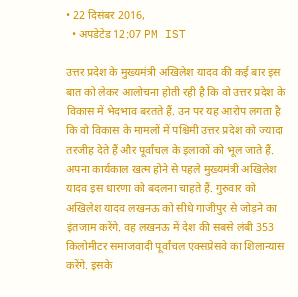• 22 दिसंबर 2016,
  • अपडेटेड 12:07 PM IST

उत्तर प्रदेश के मुख्यमंत्री अखिलेश यादव की कई बार इस बात को लेकर आलोचना होती रही है कि वो उत्तर प्रदेश के विकास में भेदभाव बरतते हैं. उन पर यह आरोप लगता है कि वो विकास के मामलों में पश्चिमी उत्तर प्रदेश को ज्यादा तरजीह देते हैं और पूर्वांचल के इलाकों को भूल जाते हैं. अपना कार्यकाल खत्म होने से पहले मुख्यमंत्री अखिलेश यादव इस धारणा को बदलना चाहते हैं. गुरुवार को अखिलेश यादव लखनऊ को सीधे गाजीपुर से जोड़ने का इंतजाम करेंगे. वह लखनऊ में देश की सबसे लंबी 353 किलोमीटर समाजवादी पूर्वांचल एक्सप्रेसवे का शिलान्यास करेंगे. इसके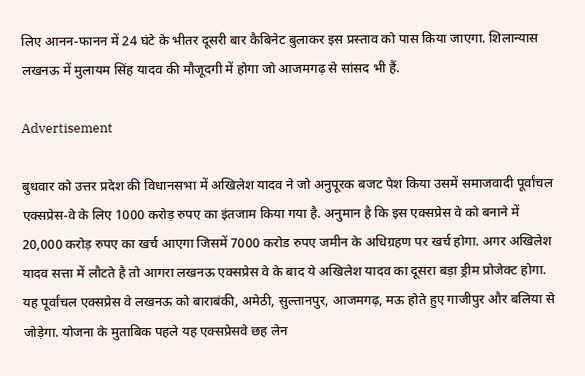लिए आनन-फानन में 24 घंटे के भीतर दूसरी बार कैबिनेट बुलाकर इस प्रस्ताव को पास किया जाएगा. शिलान्यास लखनऊ में मुलायम सिंह यादव की मौजूदगी में होगा जो आजमगढ़ से सांसद भी हैं.

Advertisement

बुधवार को उत्तर प्रदेश की विधानसभा में अखिलेश यादव ने जो अनुपूरक बजट पेश किया उसमें समाजवादी पूर्वांचल एक्सप्रेस-वे के लिए 1000 करोड़ रुपए का इंतजाम किया गया है. अनुमान है कि इस एक्सप्रेस वे को बनाने में 20,000 करोड़ रुपए का खर्च आएगा जिसमें 7000 करोड रुपए जमीन के अधिग्रहण पर खर्च होगा. अगर अखिलेश यादव सत्ता में लौटते है तो आगरा लखनऊ एक्सप्रेस वे के बाद ये अखिलेश यादव का दूसरा बड़ा ड्रीम प्रोजेक्ट होगा. यह पूर्वांचल एक्सप्रेस वे लखनऊ को बाराबंकी, अमेठी, सुल्तानपुर, आजमगढ़, मऊ होते हुए गाजीपुर और बलिया से जोड़ेगा. योजना के मुताबिक पहले यह एक्सप्रेसवे छह लेन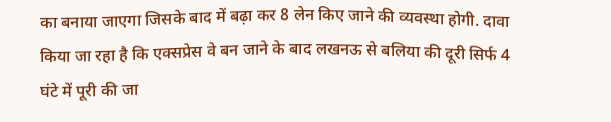का बनाया जाएगा जिसके बाद में बढ़ा कर 8 लेन किए जाने की व्यवस्था होगी. दावा किया जा रहा है कि एक्सप्रेस वे बन जाने के बाद लखनऊ से बलिया की दूरी सिर्फ 4 घंटे में पूरी की जा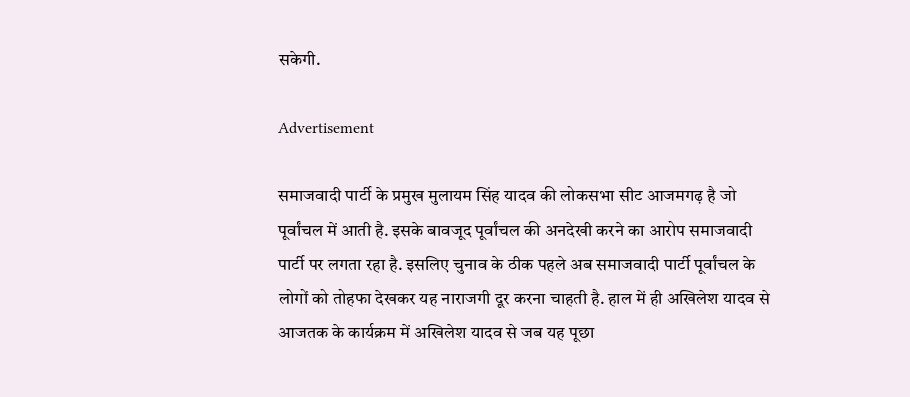सकेगी.

Advertisement

समाजवादी पार्टी के प्रमुख मुलायम सिंह यादव की लोकसभा सीट आजमगढ़ है जो पूर्वांचल में आती है. इसके बावजूद पूर्वांचल की अनदेखी करने का आरोप समाजवादी पार्टी पर लगता रहा है. इसलिए चुनाव के ठीक पहले अब समाजवादी पार्टी पूर्वांचल के लोगों को तोहफा देखकर यह नाराजगी दूर करना चाहती है. हाल में ही अखिलेश यादव से आजतक के कार्यक्रम में अखिलेश यादव से जब यह पूछा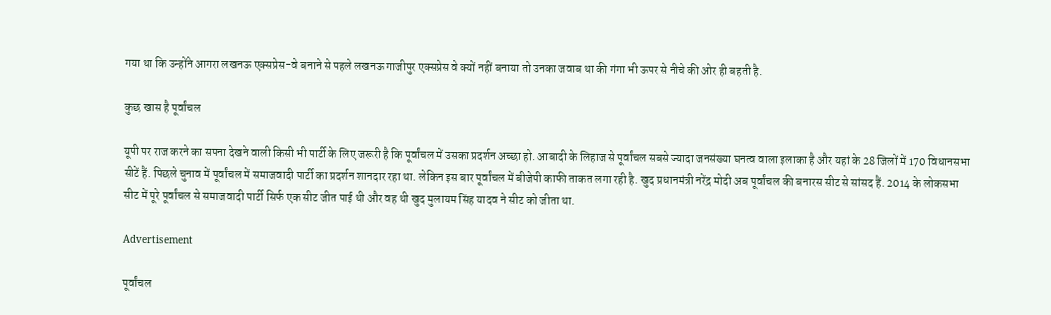गया था कि उन्होंने आगरा लखनऊ एक्सप्रेस-वे बनाने से पहले लखनऊ गाजीपुर एक्सप्रेस वे क्यों नहीं बनाया तो उनका जवाब था की गंगा भी ऊपर से नीचे की ओर ही बहती है.

कुछ खास है पूर्वांचल

यूपी पर राज करने का सपना देखने वाली किसी भी पार्टी के लिए जरूरी है कि पूर्वांचल में उसका प्रदर्शन अच्छा हो. आबादी के लिहाज से पूर्वांचल सबसे ज्यादा जनसंख्या घनत्व वाला इलाका है और यहां के 28 जिलों में 170 विधानसभा सीटें हैं. पिछले चुनाव में पूर्वांचल में समाजवादी पार्टी का प्रदर्शन शानदार रहा था. लेकिन इस बार पूर्वांचल में बीजेपी काफी ताकत लगा रही है. खुद प्रधानमंत्री नरेंद्र मोदी अब पूर्वांचल की बनारस सीट से सांसद हैं. 2014 के लोकसभा सीट में पूरे पूर्वांचल से समाजवादी पार्टी सिर्फ एक सीट जीत पाई थी और वह थी खुद मुलायम सिंह यादव ने सीट को जीता था.

Advertisement

पूर्वांचल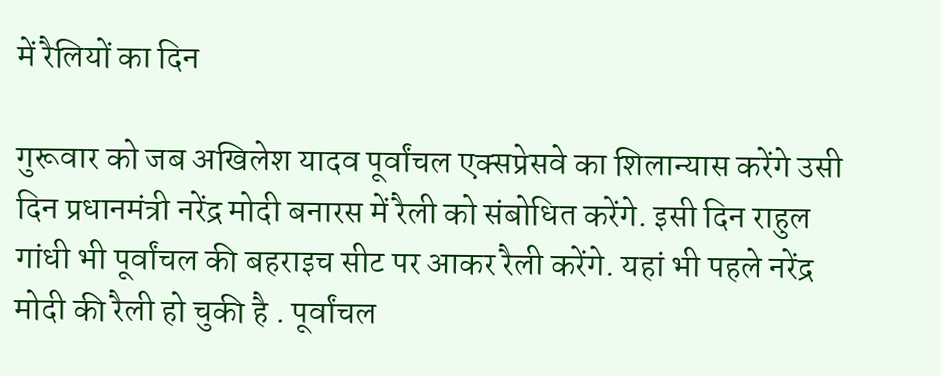में रैलियों का दिन

गुरूवार को जब अखिलेश यादव पूर्वांचल एक्सप्रेसवे का शिलान्यास करेंगे उसी दिन प्रधानमंत्री नरेंद्र मोदी बनारस में रैली को संबोधित करेंगे. इसी दिन राहुल गांधी भी पूर्वांचल की बहराइच सीट पर आकर रैली करेंगे. यहां भी पहले नरेंद्र मोदी की रैली हो चुकी है . पूर्वांचल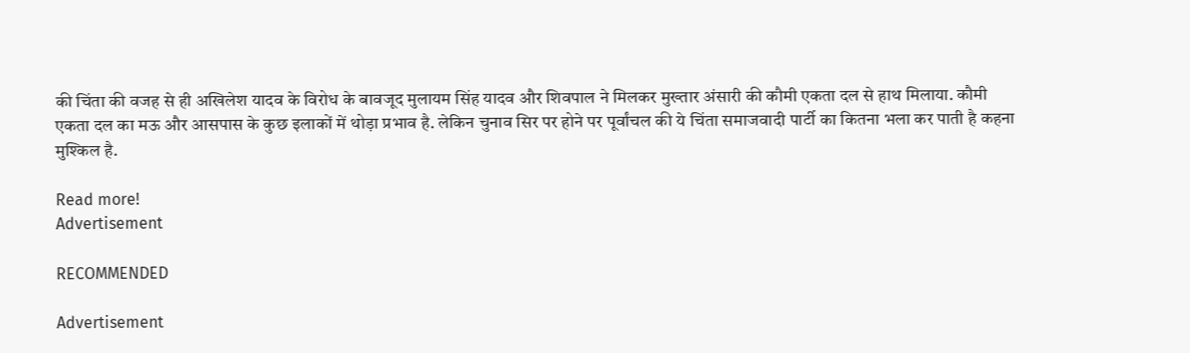की चिंता की वजह से ही अखिलेश यादव के विरोध के बावजूद मुलायम सिंह यादव और शिवपाल ने मिलकर मुख्तार अंसारी की कौमी एकता दल से हाथ मिलाया. कौमी एकता दल का मऊ और आसपास के कुछ इलाकों में थोड़ा प्रभाव है. लेकिन चुनाव सिर पर होने पर पूर्वांचल की ये चिंता समाजवादी पार्टी का कितना भला कर पाती है कहना मुश्किल है.

Read more!
Advertisement

RECOMMENDED

Advertisement